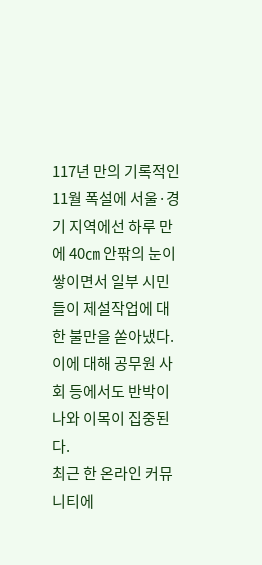117년 만의 기록적인 11월 폭설에 서울·경기 지역에선 하루 만에 40㎝ 안팎의 눈이 쌓이면서 일부 시민들이 제설작업에 대한 불만을 쏟아냈다. 이에 대해 공무원 사회 등에서도 반박이 나와 이목이 집중된다.
최근 한 온라인 커뮤니티에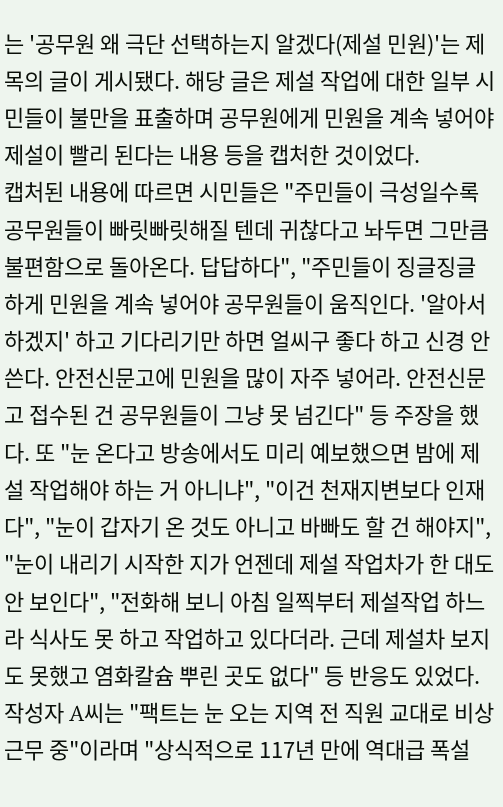는 '공무원 왜 극단 선택하는지 알겠다(제설 민원)'는 제목의 글이 게시됐다. 해당 글은 제설 작업에 대한 일부 시민들이 불만을 표출하며 공무원에게 민원을 계속 넣어야 제설이 빨리 된다는 내용 등을 캡처한 것이었다.
캡처된 내용에 따르면 시민들은 "주민들이 극성일수록 공무원들이 빠릿빠릿해질 텐데 귀찮다고 놔두면 그만큼 불편함으로 돌아온다. 답답하다", "주민들이 징글징글하게 민원을 계속 넣어야 공무원들이 움직인다. '알아서 하겠지' 하고 기다리기만 하면 얼씨구 좋다 하고 신경 안 쓴다. 안전신문고에 민원을 많이 자주 넣어라. 안전신문고 접수된 건 공무원들이 그냥 못 넘긴다" 등 주장을 했다. 또 "눈 온다고 방송에서도 미리 예보했으면 밤에 제설 작업해야 하는 거 아니냐", "이건 천재지변보다 인재다", "눈이 갑자기 온 것도 아니고 바빠도 할 건 해야지", "눈이 내리기 시작한 지가 언젠데 제설 작업차가 한 대도 안 보인다", "전화해 보니 아침 일찍부터 제설작업 하느라 식사도 못 하고 작업하고 있다더라. 근데 제설차 보지도 못했고 염화칼슘 뿌린 곳도 없다" 등 반응도 있었다.
작성자 A씨는 "팩트는 눈 오는 지역 전 직원 교대로 비상근무 중"이라며 "상식적으로 117년 만에 역대급 폭설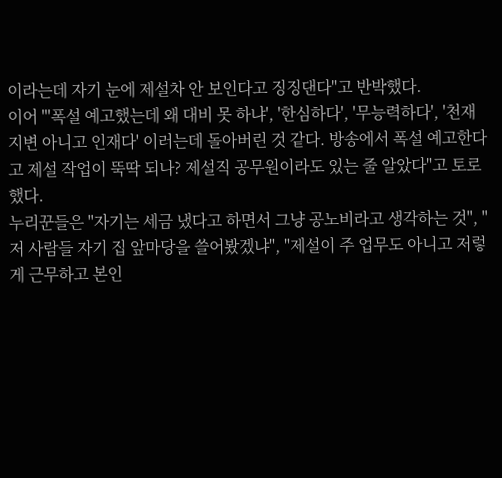이라는데 자기 눈에 제설차 안 보인다고 징징댄다"고 반박했다.
이어 "'폭설 예고했는데 왜 대비 못 하냐', '한심하다', '무능력하다', '천재지변 아니고 인재다' 이러는데 돌아버린 것 같다. 방송에서 폭설 예고한다고 제설 작업이 뚝딱 되나? 제설직 공무원이라도 있는 줄 알았다"고 토로했다.
누리꾼들은 "자기는 세금 냈다고 하면서 그냥 공노비라고 생각하는 것", "저 사람들 자기 집 앞마당을 쓸어봤겠냐", "제설이 주 업무도 아니고 저렇게 근무하고 본인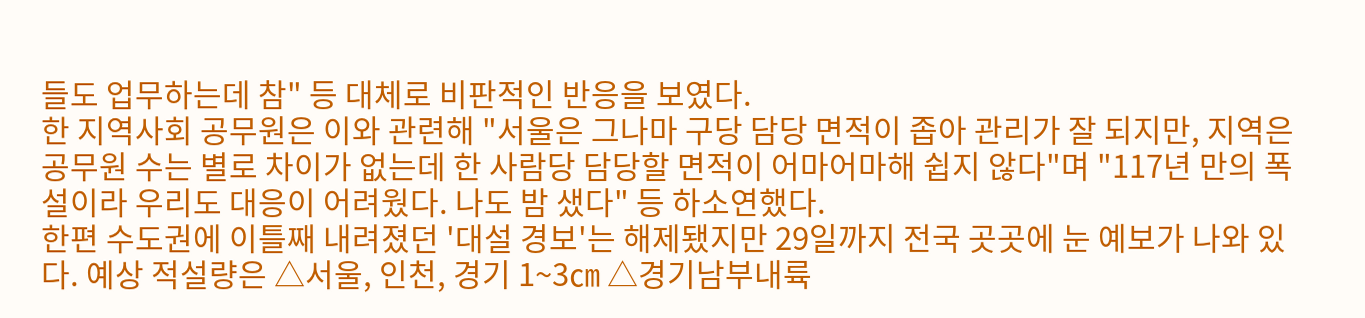들도 업무하는데 참" 등 대체로 비판적인 반응을 보였다.
한 지역사회 공무원은 이와 관련해 "서울은 그나마 구당 담당 면적이 좁아 관리가 잘 되지만, 지역은 공무원 수는 별로 차이가 없는데 한 사람당 담당할 면적이 어마어마해 쉽지 않다"며 "117년 만의 폭설이라 우리도 대응이 어려웠다. 나도 밤 샜다" 등 하소연했다.
한편 수도권에 이틀째 내려졌던 '대설 경보'는 해제됐지만 29일까지 전국 곳곳에 눈 예보가 나와 있다. 예상 적설량은 △서울, 인천, 경기 1~3㎝ △경기남부내륙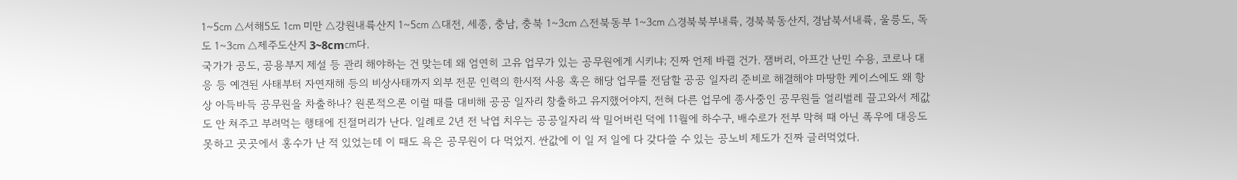1~5㎝ △서해5도 1㎝ 미만 △강원내륙산지 1~5㎝ △대전, 세종, 충남, 충북 1~3㎝ △전북동부 1~3㎝ △경북북부내륙, 경북북동산지, 경남북서내륙, 울릉도, 독도 1~3㎝ △제주도산지 3~8cm㎝다.
국가가 공도, 공용부지 제설 등 관리 해야하는 건 맞는데 왜 엄연히 고유 업무가 있는 공무원에게 시키냐; 진짜 언제 바뀔 건가. 잼버리, 아프간 난민 수용, 코로나 대응 등 예견된 사태부터 자연재해 등의 비상사태까지 외부 전문 인력의 한시적 사용 혹은 해당 업무를 전담할 공공 일자리 준비로 해결해야 마땅한 케이스에도 왜 항상 아득바득 공무원을 차출하나? 원론적으론 이럴 때를 대비해 공공 일자리 창출하고 유지했어야지, 전혀 다른 업무에 종사중인 공무원들 얼리벌레 끌고와서 제값도 안 쳐주고 부려먹는 행태에 진절머리가 난다. 일례로 2년 전 낙엽 치우는 공공일자리 싹 밀어버린 덕에 11월에 하수구, 배수로가 전부 막혀 때 아닌 폭우에 대응도 못하고 곳곳에서 홍수가 난 적 있었는데 이 때도 욕은 공무원이 다 먹었지. 싼값에 이 일 저 일에 다 갖다쓸 수 있는 공노비 제도가 진짜 글러먹었다.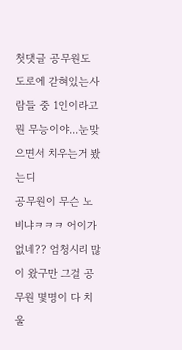첫댓글 공무원도 도로에 갇혀있는사람들 중 1인이라고
뭔 무능이야...눈맞으면서 치우는거 봤는디
공무원이 무슨 노비냐ㅋㅋㅋ 어이가 없네?? 엄청시리 많이 왔구만 그걸 공무원 몇명이 다 치울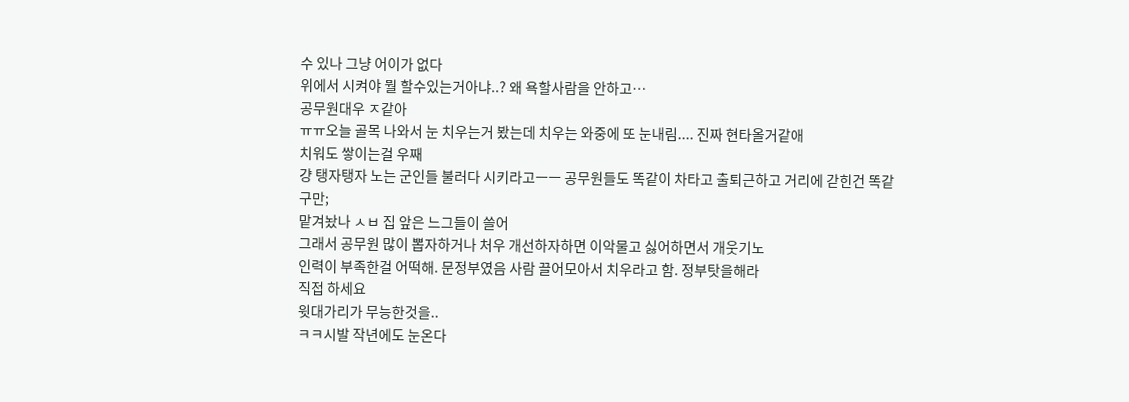수 있나 그냥 어이가 없다
위에서 시켜야 뭘 할수있는거아냐..? 왜 욕할사람을 안하고…
공무원대우 ㅈ같아
ㅠㅠ오늘 골목 나와서 눈 치우는거 봤는데 치우는 와중에 또 눈내림.... 진짜 현타올거같애
치워도 쌓이는걸 우째
걍 탱자탱자 노는 군인들 불러다 시키라고ㅡㅡ 공무원들도 똑같이 차타고 출퇴근하고 거리에 갇힌건 똑같구만;
맡겨놨나 ㅅㅂ 집 앞은 느그들이 쓸어
그래서 공무원 많이 뽑자하거나 처우 개선하자하면 이악물고 싫어하면서 개웃기노
인력이 부족한걸 어떡해. 문정부였음 사람 끌어모아서 치우라고 함. 정부탓을해라
직접 하세요
윗대가리가 무능한것을..
ㅋㅋ시발 작년에도 눈온다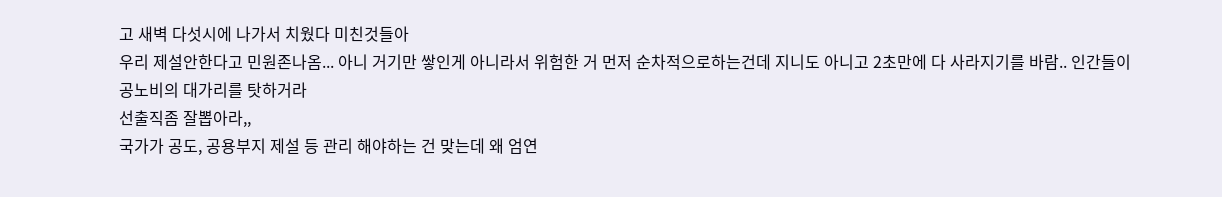고 새벽 다섯시에 나가서 치웠다 미친것들아
우리 제설안한다고 민원존나옴... 아니 거기만 쌓인게 아니라서 위험한 거 먼저 순차적으로하는건데 지니도 아니고 2초만에 다 사라지기를 바람.. 인간들이
공노비의 대가리를 탓하거라
선출직좀 잘뽑아라,,
국가가 공도, 공용부지 제설 등 관리 해야하는 건 맞는데 왜 엄연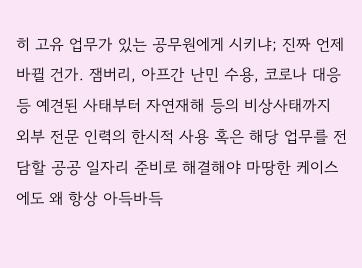히 고유 업무가 있는 공무원에게 시키냐; 진짜 언제 바뀔 건가. 잼버리, 아프간 난민 수용, 코로나 대응 등 예견된 사태부터 자연재해 등의 비상사태까지 외부 전문 인력의 한시적 사용 혹은 해당 업무를 전담할 공공 일자리 준비로 해결해야 마땅한 케이스에도 왜 항상 아득바득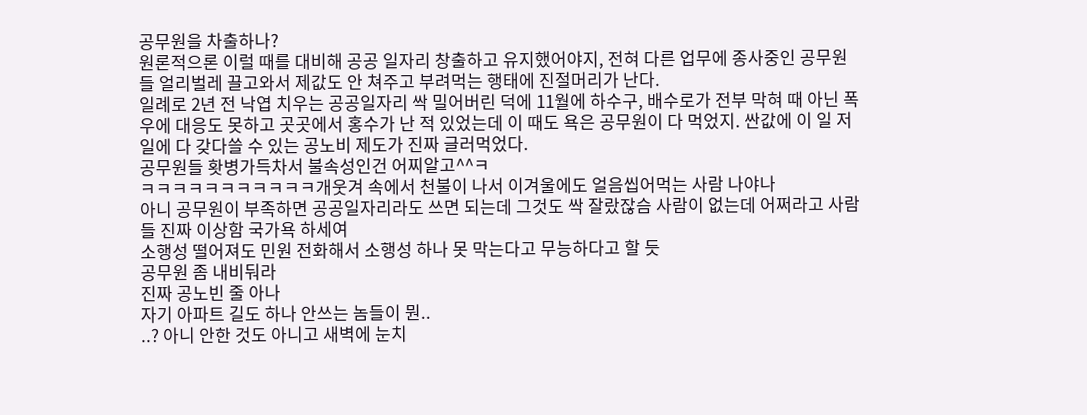공무원을 차출하나?
원론적으론 이럴 때를 대비해 공공 일자리 창출하고 유지했어야지, 전혀 다른 업무에 종사중인 공무원들 얼리벌레 끌고와서 제값도 안 쳐주고 부려먹는 행태에 진절머리가 난다.
일례로 2년 전 낙엽 치우는 공공일자리 싹 밀어버린 덕에 11월에 하수구, 배수로가 전부 막혀 때 아닌 폭우에 대응도 못하고 곳곳에서 홍수가 난 적 있었는데 이 때도 욕은 공무원이 다 먹었지. 싼값에 이 일 저 일에 다 갖다쓸 수 있는 공노비 제도가 진짜 글러먹었다.
공무원들 홧병가득차서 불속성인건 어찌알고^^ㅋ
ㅋㅋㅋㅋㅋㅋㅋㅋㅋㅋㅋ개웃겨 속에서 천불이 나서 이겨울에도 얼음씹어먹는 사람 나야나
아니 공무원이 부족하면 공공일자리라도 쓰면 되는데 그것도 싹 잘랐잖슴 사람이 없는데 어쩌라고 사람들 진짜 이상함 국가욕 하세여
소행성 떨어져도 민원 전화해서 소행성 하나 못 막는다고 무능하다고 할 듯
공무원 좀 내비둬라
진짜 공노빈 줄 아나
자기 아파트 길도 하나 안쓰는 놈들이 뭔..
..? 아니 안한 것도 아니고 새벽에 눈치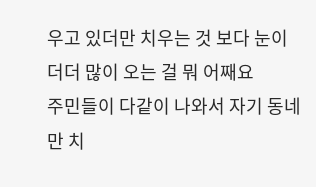우고 있더만 치우는 것 보다 눈이 더더 많이 오는 걸 뭐 어째요
주민들이 다같이 나와서 자기 동네만 치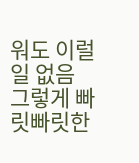워도 이럴 일 없음
그렇게 빠릿빠릿한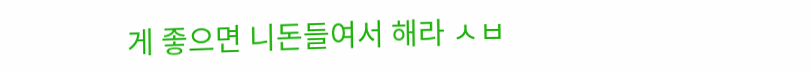게 좋으면 니돈들여서 해라 ㅅㅂ